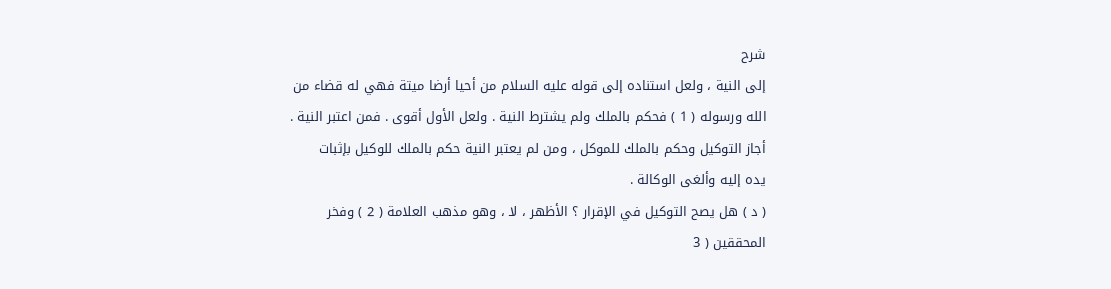شرح
إلى النية ، ولعل استناده إلى قوله عليه السلام من أحيا أرضا ميتة فهي له قضاء من
الله ورسوله ( 1 ) فحكم بالملك ولم يشترط النية . ولعل الأول أقوى . فمن اعتبر النية .
أجاز التوكيل وحكم بالملك للموكل ، ومن لم يعتبر النية حكم بالملك للوكيل بإثبات
يده إليه وألغى الوكالة .
( د ) هل يصح التوكيل في الإقرار ؟ الأظهر ، لا ، وهو مذهب العلامة ( 2 ) وفخر
المحققين ( 3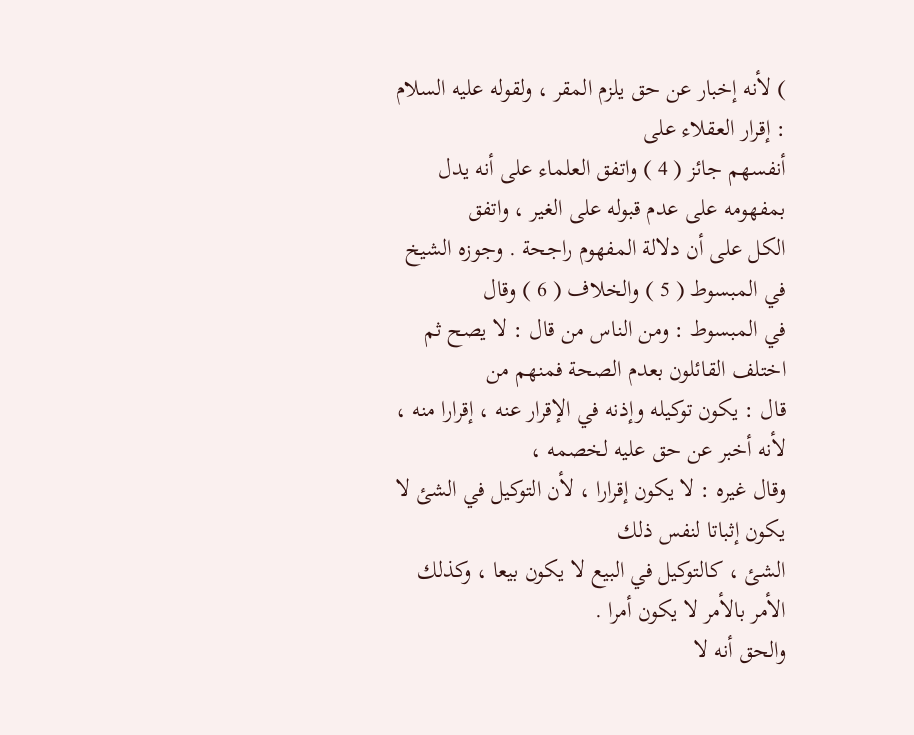) لأنه إخبار عن حق يلزم المقر ، ولقوله عليه السلام : إقرار العقلاء على
أنفسهم جائز ( 4 ) واتفق العلماء على أنه يدل بمفهومه على عدم قبوله على الغير ، واتفق
الكل على أن دلالة المفهوم راجحة . وجوزه الشيخ في المبسوط ( 5 ) والخلاف ( 6 ) وقال
في المبسوط : ومن الناس من قال : لا يصح ثم اختلف القائلون بعدم الصحة فمنهم من
قال : يكون توكيله وإذنه في الإقرار عنه ، إقرارا منه ، لأنه أخبر عن حق عليه لخصمه ،
وقال غيره : لا يكون إقرارا ، لأن التوكيل في الشئ لا يكون إثباتا لنفس ذلك
الشئ ، كالتوكيل في البيع لا يكون بيعا ، وكذلك الأمر بالأمر لا يكون أمرا .
والحق أنه لا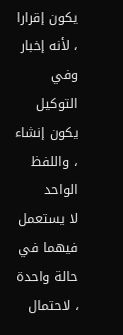يكون إقرارا ، لأنه إخبار وفي التوكيل يكون إنشاء ، واللفظ الواحد
لا يستعمل فيهما في حالة واحدة ، لاحتمال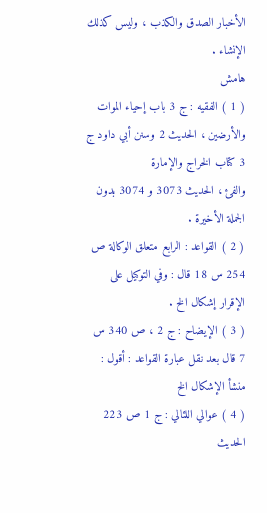الأخبار الصدق والكذب ، وليس كذلك الإنشاء .
هامش
( 1 ) الفقيه : ج 3 باب إحياء الموات والأرضين ، الحديث 2 وسنن أبي داود ج 3 كتاب الخراج والإمارة
والفئ ، الحديث 3073 و 3074 بدون الجملة الأخيرة .
( 2 ) القواعد : الرابع متعلق الوكالة ص 254 س 18 قال : وفي التوكيل على الإقرار إشكال الخ .
( 3 ) الإيضاح : ج 2 ، ص 340 س 7 قال بعد نقل عبارة القواعد : أقول : منشأ الإشكال الخ
( 4 ) عوالي اللئالي : ج 1 ص 223 الحديث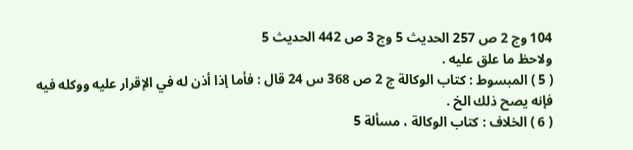104 وج 2 ص 257 الحديث 5 وج 3 ص 442 الحديث 5
ولاحظ ما علق عليه .
( 5 ) المبسوط : كتاب الوكالة ج 2 ص 368 س 24 قال : فأما إذا أذن له في الإقرار عليه ووكله فيه
فإنه يصح ذلك الخ .
( 6 ) الخلاف : كتاب الوكالة ، مسألة 5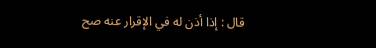قال : إذا أذن له في الإقرار عنه صح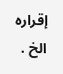إقراره الخ .